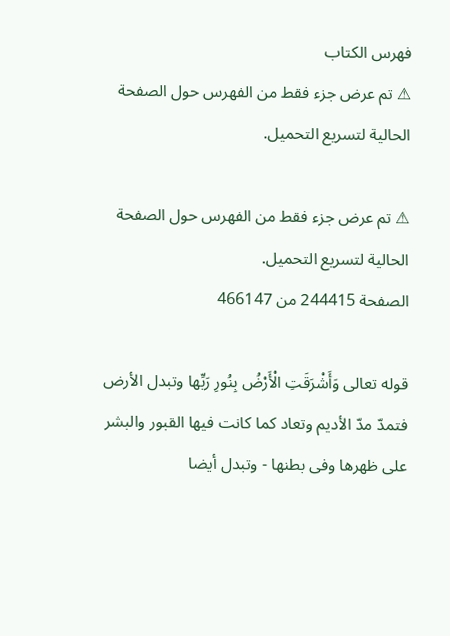فهرس الكتاب
⚠ تم عرض جزء فقط من الفهرس حول الصفحة الحالية لتسريع التحميل.

⚠ تم عرض جزء فقط من الفهرس حول الصفحة الحالية لتسريع التحميل.
الصفحة 244415 من 466147

قوله تعالى وَأَشْرَقَتِ الْأَرْضُ بِنُورِ رَبِّها وتبدل الأرض فتمدّ مدّ الأديم وتعاد كما كانت فيها القبور والبشر على ظهرها وفى بطنها - وتبدل أيضا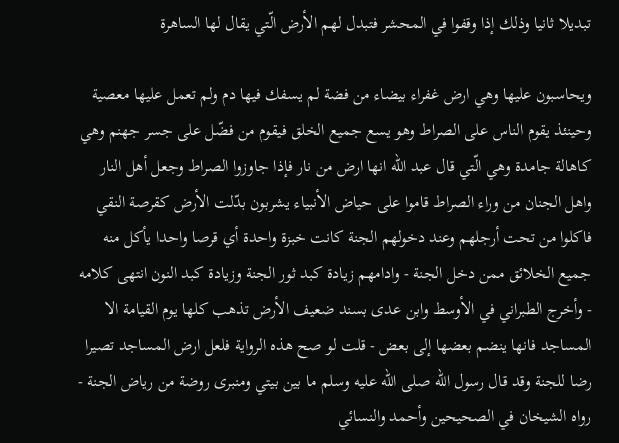تبديلا ثانيا وذلك إذا وقفوا في المحشر فتبدل لهم الأرض الّتي يقال لها الساهرة

ويحاسبون عليها وهي ارض غفراء بيضاء من فضة لم يسفك فيها دم ولم تعمل عليها معصية وحينئذ يقوم الناس على الصراط وهو يسع جميع الخلق فيقوم من فضّل على جسر جهنم وهي كاهالة جامدة وهي الّتي قال عبد الله انها ارض من نار فإذا جاوزوا الصراط وجعل أهل النار واهل الجنان من وراء الصراط قاموا على حياض الأنبياء يشربون بدّلت الأرض كقرصة النقي فاكلوا من تحت أرجلهم وعند دخولهم الجنة كانت خبزة واحدة أي قرصا واحدا يأكل منه جميع الخلائق ممن دخل الجنة - وادامهم زيادة كبد ثور الجنة وزيادة كبد النون انتهى كلامه - وأخرج الطبراني في الأوسط وابن عدى بسند ضعيف الأرض تذهب كلها يوم القيامة الا المساجد فانها ينضم بعضها إلى بعض - قلت لو صح هذه الرواية فلعل ارض المساجد تصيرا رضا للجنة وقد قال رسول الله صلى الله عليه وسلم ما بين بيتي ومنبرى روضة من رياض الجنة - رواه الشيخان في الصحيحين وأحمد والنسائي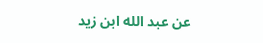عن عبد الله ابن زيد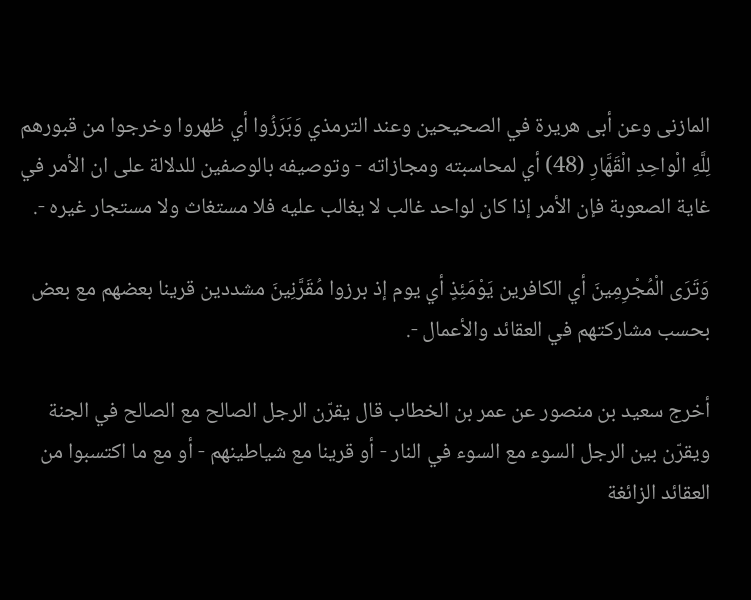المازنى وعن أبى هريرة في الصحيحين وعند الترمذي وَبَرَزُوا أي ظهروا وخرجوا من قبورهم لِلَّهِ الْواحِدِ الْقَهَّارِ (48) أي لمحاسبته ومجازاته - وتوصيفه بالوصفين للدلالة على ان الأمر في غاية الصعوبة فإن الأمر إذا كان لواحد غالب لا يغالب عليه فلا مستغاث ولا مستجار غيره -.

وَتَرَى الْمُجْرِمِينَ أي الكافرين يَوْمَئِذٍ أي يوم إذ برزوا مُقَرَّنِينَ مشددين قرينا بعضهم مع بعض بحسب مشاركتهم في العقائد والأعمال -.

أخرج سعيد بن منصور عن عمر بن الخطاب قال يقرّن الرجل الصالح مع الصالح في الجنة ويقرّن بين الرجل السوء مع السوء في النار - أو قرينا مع شياطينهم - أو مع ما اكتسبوا من العقائد الزائغة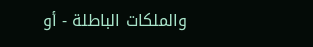والملكات الباطلة - أو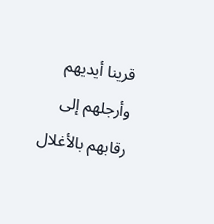قرينا أيديهم وأرجلهم إلى رقابهم بالأغلال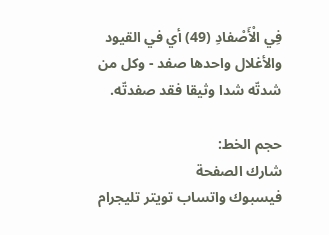فِي الْأَصْفادِ (49) أي في القيود والأغلال واحدها صفد - وكل من شدتّه شدا وثيقا فقد صفدتّه.

حجم الخط:
شارك الصفحة
فيسبوك واتساب تويتر تليجرام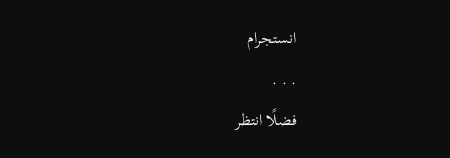انستجرام
. . .
فضلًا انتظر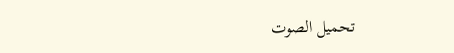تحميل الصوت